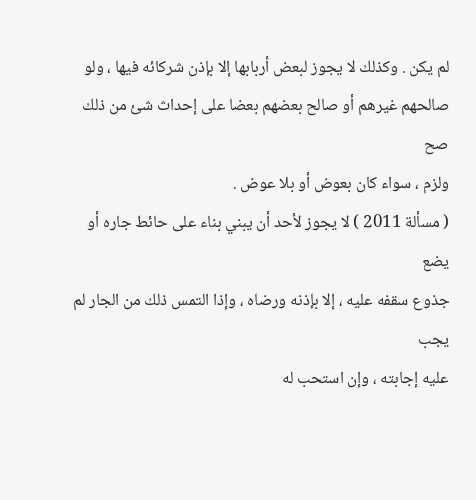لم يكن . وكذلك لا يجوز لبعض أربابها إلا بإذن شركائه فيها ، ولو
صالحهم غيرهم أو صالح بعضهم بعضا على إحداث شئ من ذلك صح
ولزم ، سواء كان بعوض أو بلا عوض .
( مسألة 2011 ) لا يجوز لأحد أن يبني بناء على حائط جاره أو يضع
جذوع سقفه عليه ، إلا بإذنه ورضاه ، وإذا التمس ذلك من الجار لم يجب
عليه إجابته ، وإن استحب له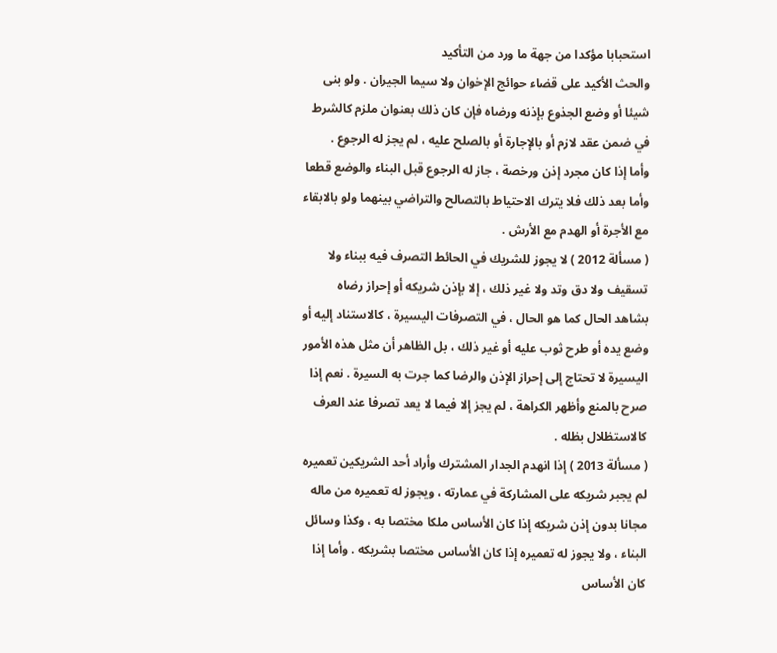استحبابا مؤكدا من جهة ما ورد من التأكيد
والحث الأكيد على قضاء حوائج الإخوان ولا سيما الجيران . ولو بنى
شيئا أو وضع الجذوع بإذنه ورضاه فإن كان ذلك بعنوان ملزم كالشرط
في ضمن عقد لازم أو بالإجارة أو بالصلح عليه ، لم يجز له الرجوع .
وأما إذا كان مجرد إذن ورخصة ، جاز له الرجوع قبل البناء والوضع قطعا
وأما بعد ذلك فلا يترك الاحتياط بالتصالح والتراضي بينهما ولو بالابقاء
مع الأجرة أو الهدم مع الأرش .
( مسألة 2012 ) لا يجوز للشريك في الحائط التصرف فيه ببناء ولا
تسقيف ولا دق وتد ولا غير ذلك ، إلا بإذن شريكه أو إحراز رضاه
بشاهد الحال كما هو الحال ، في التصرفات اليسيرة ، كالاستناد إليه أو
وضع يده أو طرح ثوب عليه أو غير ذلك ، بل الظاهر أن مثل هذه الأمور
اليسيرة لا تحتاج إلى إحراز الإذن والرضا كما جرت به السيرة . نعم إذا
صرح بالمنع وأظهر الكراهة ، لم يجز إلا فيما لا يعد تصرفا عند العرف
كالاستظلال بظله .
( مسألة 2013 ) إذا انهدم الجدار المشترك وأراد أحد الشريكين تعميره
لم يجبر شريكه على المشاركة في عمارته ، ويجوز له تعميره من ماله
مجانا بدون إذن شريكه إذا كان الأساس ملكا مختصا به ، وكذا وسائل
البناء ، ولا يجوز له تعميره إذا كان الأساس مختصا بشريكه . وأما إذا
كان الأساس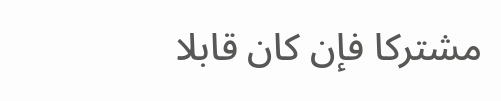مشتركا فإن كان قابلا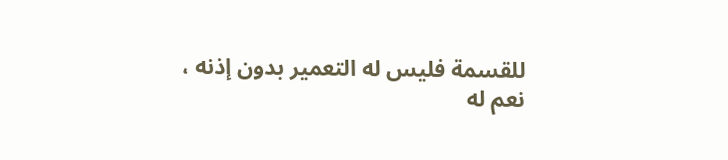للقسمة فليس له التعمير بدون إذنه ،
نعم له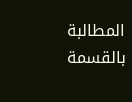المطالبة بالقسمة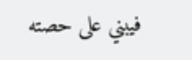فيبني على حصته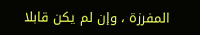المفرزة ، وإن لم يكن قابلا